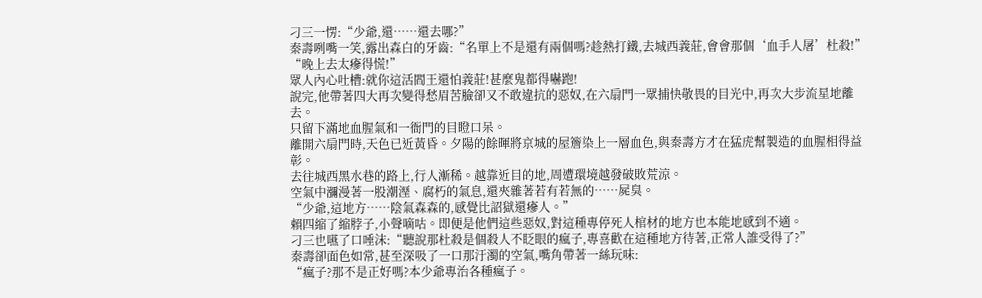刁三一愣:“少爺,還……還去哪?”
秦壽咧嘴一笑,露出森白的牙齒:“名單上不是還有兩個嗎?趁熱打鐵,去城西義莊,會會那個‘血手人屠’杜殺!”
“晚上去太瘮得慌!”
眾人內心吐槽:就你這活閻王還怕義莊!甚麼鬼都得嚇跑!
說完,他帶著四大再次變得愁眉苦臉卻又不敢違抗的惡奴,在六扇門一眾捕快敬畏的目光中,再次大步流星地離去。
只留下滿地血腥氣和一衙門的目瞪口呆。
離開六扇門時,天色已近黃昏。夕陽的餘暉將京城的屋簷染上一層血色,與秦壽方才在猛虎幫製造的血腥相得益彰。
去往城西黑水巷的路上,行人漸稀。越靠近目的地,周遭環境越發破敗荒涼。
空氣中瀰漫著一股潮溼、腐朽的氣息,還夾雜著若有若無的……屍臭。
“少爺,這地方……陰氣森森的,感覺比詔獄還瘮人。”
賴四縮了縮脖子,小聲嘀咕。即便是他們這些惡奴,對這種專停死人棺材的地方也本能地感到不適。
刁三也嚥了口唾沫:“聽說那杜殺是個殺人不眨眼的瘋子,專喜歡在這種地方待著,正常人誰受得了?”
秦壽卻面色如常,甚至深吸了一口那汙濁的空氣,嘴角帶著一絲玩味:
“瘋子?那不是正好嗎?本少爺專治各種瘋子。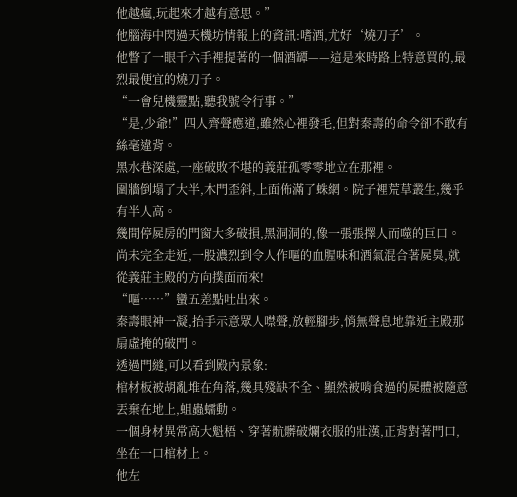他越瘋,玩起來才越有意思。”
他腦海中閃過天機坊情報上的資訊:嗜酒,尤好‘燒刀子’。
他瞥了一眼千六手裡提著的一個酒罈——這是來時路上特意買的,最烈最便宜的燒刀子。
“一會兒機靈點,聽我號令行事。”
“是,少爺!”四人齊聲應道,雖然心裡發毛,但對秦壽的命令卻不敢有絲毫違背。
黑水巷深處,一座破敗不堪的義莊孤零零地立在那裡。
圍牆倒塌了大半,木門歪斜,上面佈滿了蛛網。院子裡荒草叢生,幾乎有半人高。
幾間停屍房的門窗大多破損,黑洞洞的,像一張張擇人而噬的巨口。
尚未完全走近,一股濃烈到令人作嘔的血腥味和酒氣混合著屍臭,就從義莊主殿的方向撲面而來!
“嘔……”蠻五差點吐出來。
秦壽眼神一凝,抬手示意眾人噤聲,放輕腳步,悄無聲息地靠近主殿那扇虛掩的破門。
透過門縫,可以看到殿內景象:
棺材板被胡亂堆在角落,幾具殘缺不全、顯然被啃食過的屍體被隨意丟棄在地上,蛆蟲蠕動。
一個身材異常高大魁梧、穿著骯髒破爛衣服的壯漢,正背對著門口,坐在一口棺材上。
他左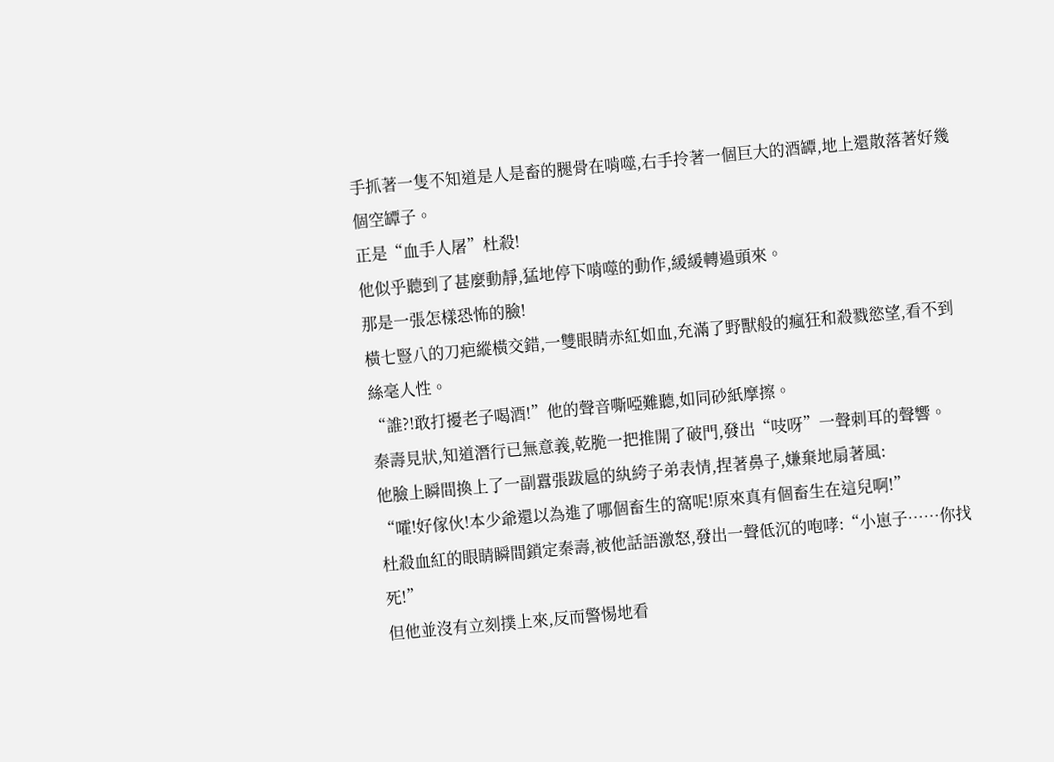手抓著一隻不知道是人是畜的腿骨在啃噬,右手拎著一個巨大的酒罈,地上還散落著好幾個空罈子。
正是“血手人屠”杜殺!
他似乎聽到了甚麼動靜,猛地停下啃噬的動作,緩緩轉過頭來。
那是一張怎樣恐怖的臉!
橫七豎八的刀疤縱橫交錯,一雙眼睛赤紅如血,充滿了野獸般的瘋狂和殺戮慾望,看不到絲毫人性。
“誰?!敢打擾老子喝酒!”他的聲音嘶啞難聽,如同砂紙摩擦。
秦壽見狀,知道潛行已無意義,乾脆一把推開了破門,發出“吱呀”一聲刺耳的聲響。
他臉上瞬間換上了一副囂張跋扈的紈絝子弟表情,捏著鼻子,嫌棄地扇著風:
“嚯!好傢伙!本少爺還以為進了哪個畜生的窩呢!原來真有個畜生在這兒啊!”
杜殺血紅的眼睛瞬間鎖定秦壽,被他話語激怒,發出一聲低沉的咆哮:“小崽子……你找死!”
但他並沒有立刻撲上來,反而警惕地看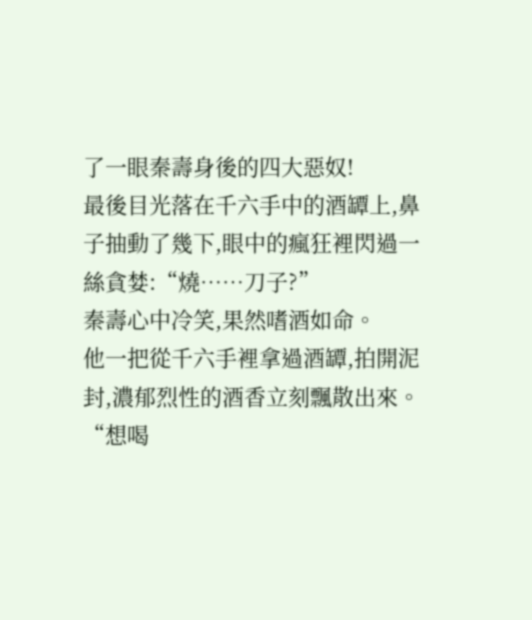了一眼秦壽身後的四大惡奴!
最後目光落在千六手中的酒罈上,鼻子抽動了幾下,眼中的瘋狂裡閃過一絲貪婪:“燒……刀子?”
秦壽心中冷笑,果然嗜酒如命。
他一把從千六手裡拿過酒罈,拍開泥封,濃郁烈性的酒香立刻飄散出來。
“想喝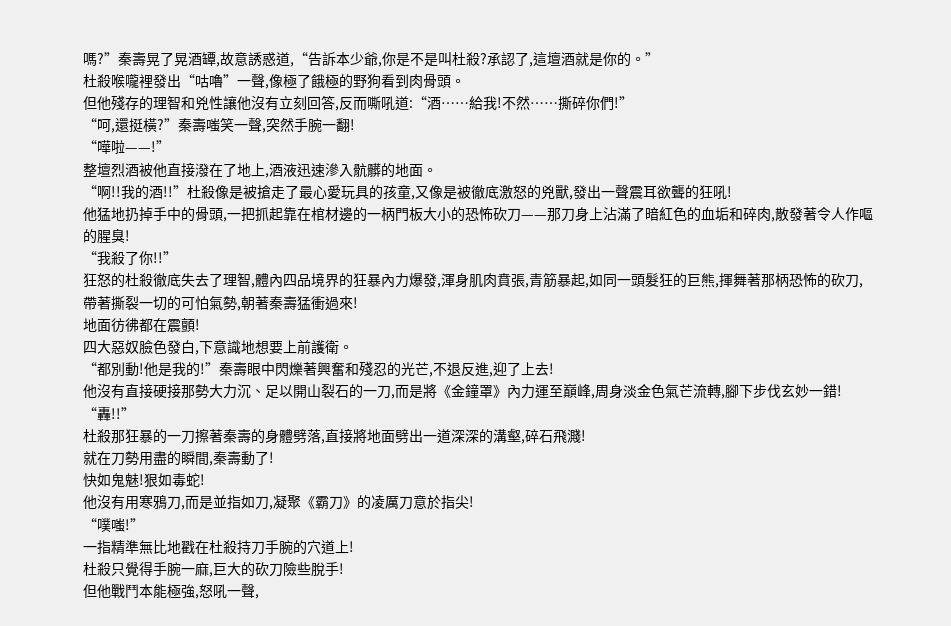嗎?”秦壽晃了晃酒罈,故意誘惑道,“告訴本少爺,你是不是叫杜殺?承認了,這壇酒就是你的。”
杜殺喉嚨裡發出“咕嚕”一聲,像極了餓極的野狗看到肉骨頭。
但他殘存的理智和兇性讓他沒有立刻回答,反而嘶吼道:“酒……給我!不然……撕碎你們!”
“呵,還挺橫?”秦壽嗤笑一聲,突然手腕一翻!
“嘩啦——!”
整壇烈酒被他直接潑在了地上,酒液迅速滲入骯髒的地面。
“啊!!我的酒!!”杜殺像是被搶走了最心愛玩具的孩童,又像是被徹底激怒的兇獸,發出一聲震耳欲聾的狂吼!
他猛地扔掉手中的骨頭,一把抓起靠在棺材邊的一柄門板大小的恐怖砍刀——那刀身上沾滿了暗紅色的血垢和碎肉,散發著令人作嘔的腥臭!
“我殺了你!!”
狂怒的杜殺徹底失去了理智,體內四品境界的狂暴內力爆發,渾身肌肉賁張,青筋暴起,如同一頭髮狂的巨熊,揮舞著那柄恐怖的砍刀,帶著撕裂一切的可怕氣勢,朝著秦壽猛衝過來!
地面彷彿都在震顫!
四大惡奴臉色發白,下意識地想要上前護衛。
“都別動!他是我的!”秦壽眼中閃爍著興奮和殘忍的光芒,不退反進,迎了上去!
他沒有直接硬接那勢大力沉、足以開山裂石的一刀,而是將《金鐘罩》內力運至巔峰,周身淡金色氣芒流轉,腳下步伐玄妙一錯!
“轟!!”
杜殺那狂暴的一刀擦著秦壽的身體劈落,直接將地面劈出一道深深的溝壑,碎石飛濺!
就在刀勢用盡的瞬間,秦壽動了!
快如鬼魅!狠如毒蛇!
他沒有用寒鴉刀,而是並指如刀,凝聚《霸刀》的凌厲刀意於指尖!
“噗嗤!”
一指精準無比地戳在杜殺持刀手腕的穴道上!
杜殺只覺得手腕一麻,巨大的砍刀險些脫手!
但他戰鬥本能極強,怒吼一聲,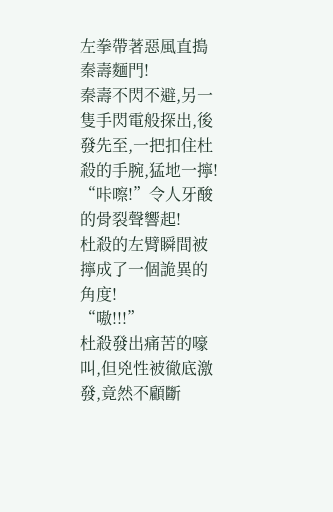左拳帶著惡風直搗秦壽麵門!
秦壽不閃不避,另一隻手閃電般探出,後發先至,一把扣住杜殺的手腕,猛地一擰!
“咔嚓!”令人牙酸的骨裂聲響起!
杜殺的左臂瞬間被擰成了一個詭異的角度!
“嗷!!!”
杜殺發出痛苦的嚎叫,但兇性被徹底激發,竟然不顧斷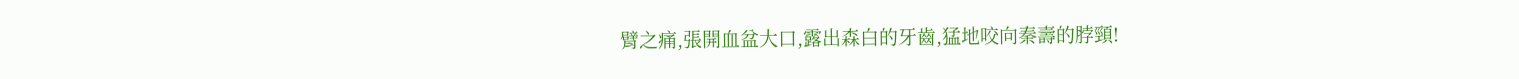臂之痛,張開血盆大口,露出森白的牙齒,猛地咬向秦壽的脖頸!